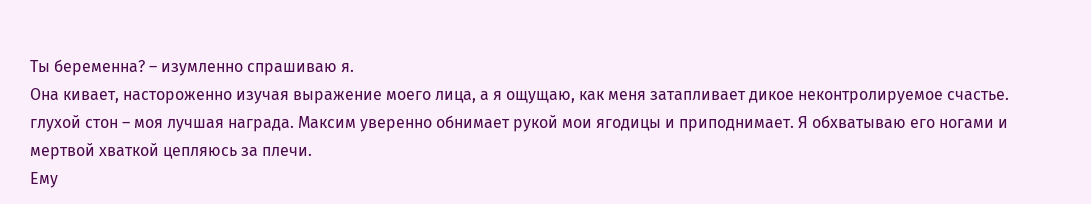Ты беременна? – изумленно спрашиваю я.
Она кивает, настороженно изучая выражение моего лица, а я ощущаю, как меня затапливает дикое неконтролируемое счастье.
глухой стон – моя лучшая награда. Максим уверенно обнимает рукой мои ягодицы и приподнимает. Я обхватываю его ногами и мертвой хваткой цепляюсь за плечи.
Ему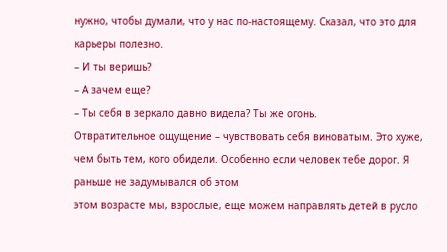нужно, чтобы думали, что у нас по-настоящему. Сказал, что это для карьеры полезно.
– И ты веришь?
– А зачем еще?
– Ты себя в зеркало давно видела? Ты же огонь.
Отвратительное ощущение – чувствовать себя виноватым. Это хуже, чем быть тем, кого обидели. Особенно если человек тебе дорог. Я раньше не задумывался об этом
этом возрасте мы, взрослые, еще можем направлять детей в русло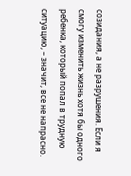созидания, а не разрушения. Если я смогу изменить жизнь хотя бы одного ребенка, который попал в трудную ситуацию, – значит, все не напрасно.